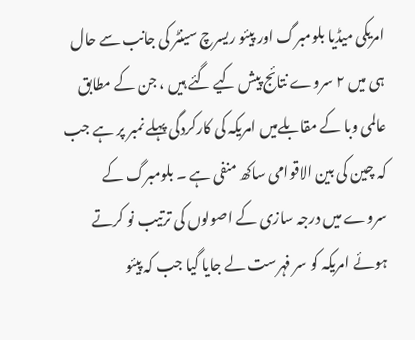امریکی میڈیا بلومبرگ اور پیئو ریسرچ سینٹر کی جانب سے حال ہی میں ۲ سروے نتائج پیش کیے گئے ہیں ، جن کے مطابق عالمی وبا کے مقابلےمیں امریکہ کی کارکردگی پہلے نمبر پر ہے جب کہ چین کی بین الاقوامی ساکھ منفی ہے ۔ بلومبرگ کے سروے میں درجہ سازی کے اصولوں کی ترتیب نو کرتے ہوئے امریکہ کو سر فہرست لے جایا گیا جب کہ پیئو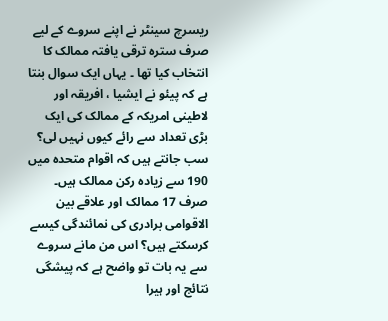ریسرچ سینٹر نے اپنے سروے کے لیے صرف سترہ ترقی یافتہ ممالک کا انتخاب کیا تھا ۔ یہاں ایک سوال بنتا ہے کہ پیئو نے ایشیا ، افریقہ اور لاطینی امریکہ کے ممالک کی ایک بڑی تعداد سے رائے کیوں نہیں لی؟ سب جانتے ہیں کہ اقوام متحدہ میں 190 سے زیادہ رکن ممالک ہیں۔ صرف 17 ممالک اور علاقے بین الاقوامی برادری کی نمائندگی کیسے کرسکتے ہیں؟ اس من مانے سروے سے یہ بات تو واضح ہے کہ پیشگی نتائج اور ہیرا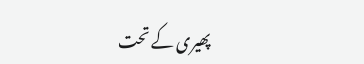پھیری کے تحت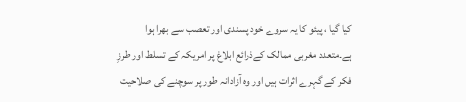کیا گیا ، پیئو کا یہ سروے خود پسندی اور تعصب سے بھرا ہوا ہے۔متعدد مغربی ممالک کےذرائع ابلاغ پر امریکہ کے تسلط اور طرزِ فکر کے گہرے اثرات ہیں اور وہ آزادانہ طور پر سوچنے کی صلاحیت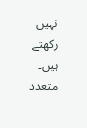نہیں رکھتے ہیں۔ متعدد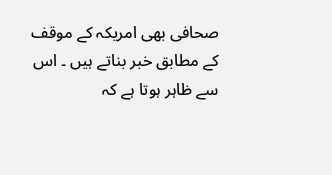صحافی بھی امریکہ کے موقف کے مطابق خبر بناتے ہیں ۔ اس سے ظاہر ہوتا ہے کہ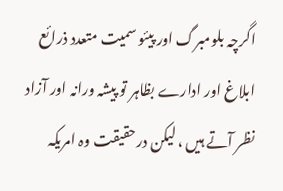اگرچہ بلومبرگ اور پیئو سمیت متعدد ذرائع ابلاغ اور ادارے بظاہر تو پیشہ ورانہ اور آزاد نظر آتے ہیں ، لیکن درحقیقت وہ امریکہ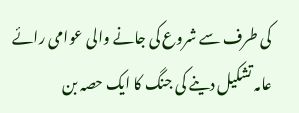کی طرف سے شروع کی جانے والی عوامی رائے عامہ تشکیل دینے کی جنگ کا ایک حصہ بن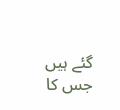گئے ہیں جس کا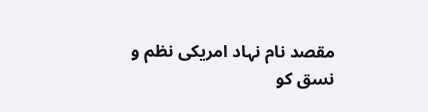مقصد نام نہاد امریکی نظم و نسق کو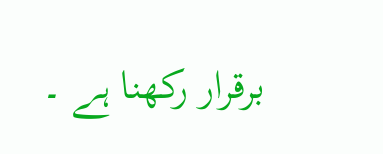برقرار رکھنا ہے ۔